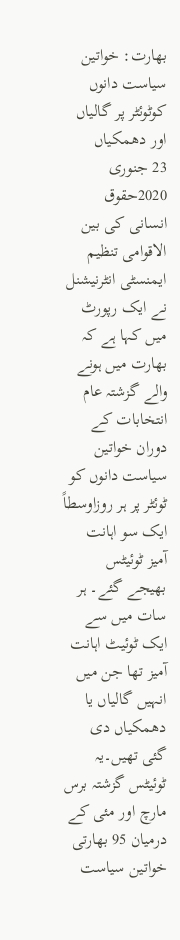بھارت: خواتین سیاست دانوں کوٹوئٹر پر گالیاں اور دھمکیاں
23 جنوری 2020حقوق انسانی کی بین الاقوامی تنظیم ایمنسٹی انٹرنیشنل نے ایک رپورٹ میں کہا ہے کہ بھارت میں ہونے والے گزشتہ عام انتخابات کے دوران خواتین سیاست دانوں کو ٹوئٹر پر ہر روزاوسطاً ایک سو اہانت آمیز ٹوئیٹس بھیجے گئے۔ ہر سات میں سے ایک ٹوئیٹ اہانت آمیز تھا جن میں انہیں گالیاں یا دھمکیاں دی گئی تھیں۔یہ ٹوئیٹس گزشتہ برس مارچ اور مئی کے درمیان 95 بھارتی خواتین سیاست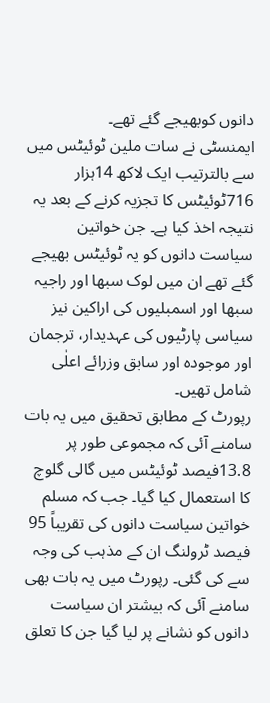دانوں کوبھیجے گئے تھے۔
ایمنسٹی نے سات ملین ٹوئیٹس میں سے بالترتیب ایک لاکھ 14ہزار 716ٹوئیٹس کا تجزیہ کرنے کے بعد یہ نتیجہ اخذ کیا ہے۔ جن خواتین سیاست دانوں کو یہ ٹوئیٹس بھیجے گئے تھے ان میں لوک سبھا اور راجیہ سبھا اور اسمبلیوں کی اراکین نیز سیاسی پارٹیوں کی عہدیدار، ترجمان اور موجودہ اور سابق وزرائے اعلٰی شامل تھیں۔
رپورٹ کے مطابق تحقیق میں یہ بات سامنے آئی کہ مجموعی طور پر 13.8فیصد ٹوئیٹس میں گالی گلوچ کا استعمال کیا گیا۔ جب کہ مسلم خواتین سیاست دانوں کی تقریباً 95 فیصد ٹرولنگ ان کے مذہب کی وجہ سے کی گئی۔ رپورٹ میں یہ بات بھی سامنے آئی کہ بیشتر ان سیاست دانوں کو نشانے پر لیا گیا جن کا تعلق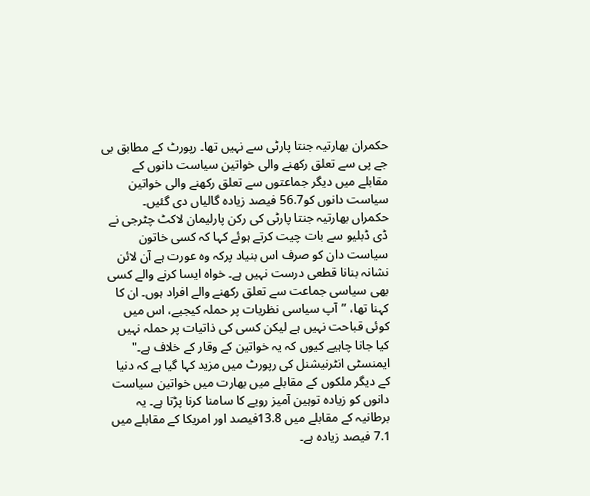حکمران بھارتیہ جنتا پارٹی سے نہیں تھا۔ رپورٹ کے مطابق بی جے پی سے تعلق رکھنے والی خواتین سیاست دانوں کے مقابلے میں دیگر جماعتوں سے تعلق رکھنے والی خواتین سیاست دانوں کو56.7 فیصد زیادہ گالیاں دی گئیں۔
حکمراں بھارتیہ جنتا پارٹی کی رکن پارلیمان لاکٹ چٹرجی نے ڈی ڈبلیو سے بات چیت کرتے ہوئے کہا کہ کسی خاتون سیاست دان کو صرف اس بنیاد پرکہ وہ عورت ہے آن لائن نشانہ بنانا قطعی درست نہیں ہے۔ خواہ ایسا کرنے والے کسی بھی سیاسی جماعت سے تعلق رکھنے والے افراد ہوں۔ ان کا کہنا تھا، ”آپ سیاسی نظریات پر حملہ کیجیے، اس میں کوئی قباحت نہیں ہے لیکن کسی کی ذاتیات پر حملہ نہیں کیا جانا چاہیے کیوں کہ یہ خواتین کے وقار کے خلاف ہے۔"
ایمنسٹی انٹرنیشنل کی رپورٹ میں مزید کہا گیا ہے کہ دنیا کے دیگر ملکوں کے مقابلے میں بھارت میں خواتین سیاست دانوں کو زیادہ توہین آمیز رویے کا سامنا کرنا پڑتا ہے۔ یہ برطانیہ کے مقابلے میں 13.8فیصد اور امریکا کے مقابلے میں 7.1 فیصد زیادہ ہے۔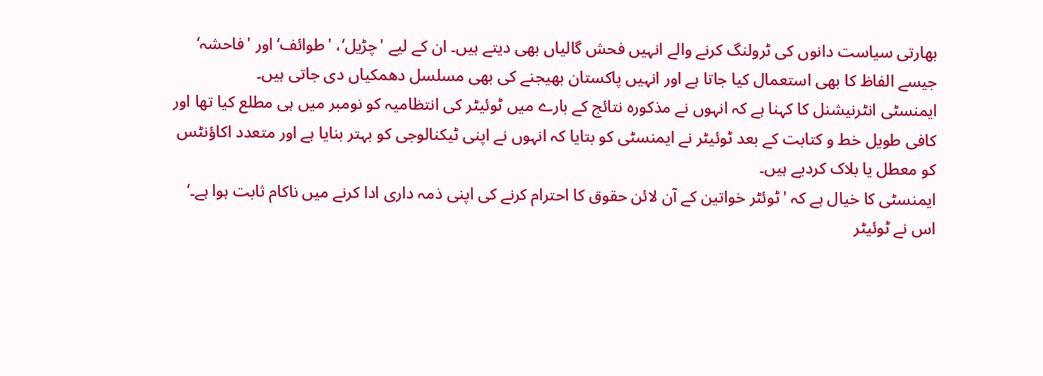بھارتی سیاست دانوں کی ٹرولنگ کرنے والے انہیں فحش گالیاں بھی دیتے ہیں۔ ان کے لیے 'چڑیل‘، 'طوائف‘ اور 'فاحشہ‘ جیسے الفاظ کا بھی استعمال کیا جاتا ہے اور انہیں پاکستان بھیجنے کی بھی مسلسل دھمکیاں دی جاتی ہیں۔
ایمنسٹی انٹرنیشنل کا کہنا ہے کہ انہوں نے مذکورہ نتائج کے بارے میں ٹوئیٹر کی انتظامیہ کو نومبر میں ہی مطلع کیا تھا اور کافی طویل خط و کتابت کے بعد ٹوئیٹر نے ایمنسٹی کو بتایا کہ انہوں نے اپنی ٹیکنالوجی کو بہتر بنایا ہے اور متعدد اکاؤنٹس کو معطل یا بلاک کردیے ہیں۔
ایمنسٹی کا خیال ہے کہ 'ٹوئٹر خواتین کے آن لائن حقوق کا احترام کرنے کی اپنی ذمہ داری ادا کرنے میں ناکام ثابت ہوا ہے۔‘ اس نے ٹوئیٹر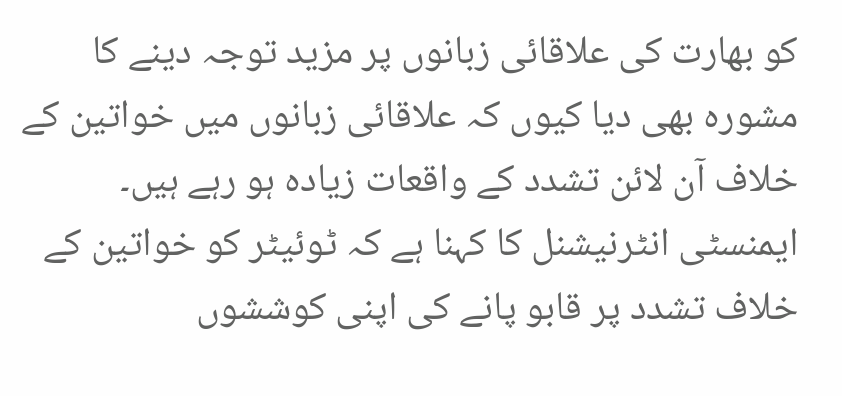کو بھارت کی علاقائی زبانوں پر مزید توجہ دینے کا مشورہ بھی دیا کیوں کہ علاقائی زبانوں میں خواتین کے خلاف آن لائن تشدد کے واقعات زیادہ ہو رہے ہیں۔
ایمنسٹی انٹرنیشنل کا کہنا ہے کہ ٹوئیٹر کو خواتین کے خلاف تشدد پر قابو پانے کی اپنی کوششوں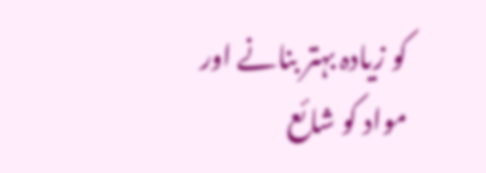کو زیادہ بہتر بنانے اور مواد کو شائع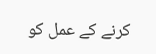کرنے کے عمل کو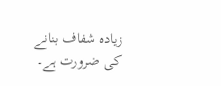زیادہ شفاف بنانے کی ضرورت ہے۔